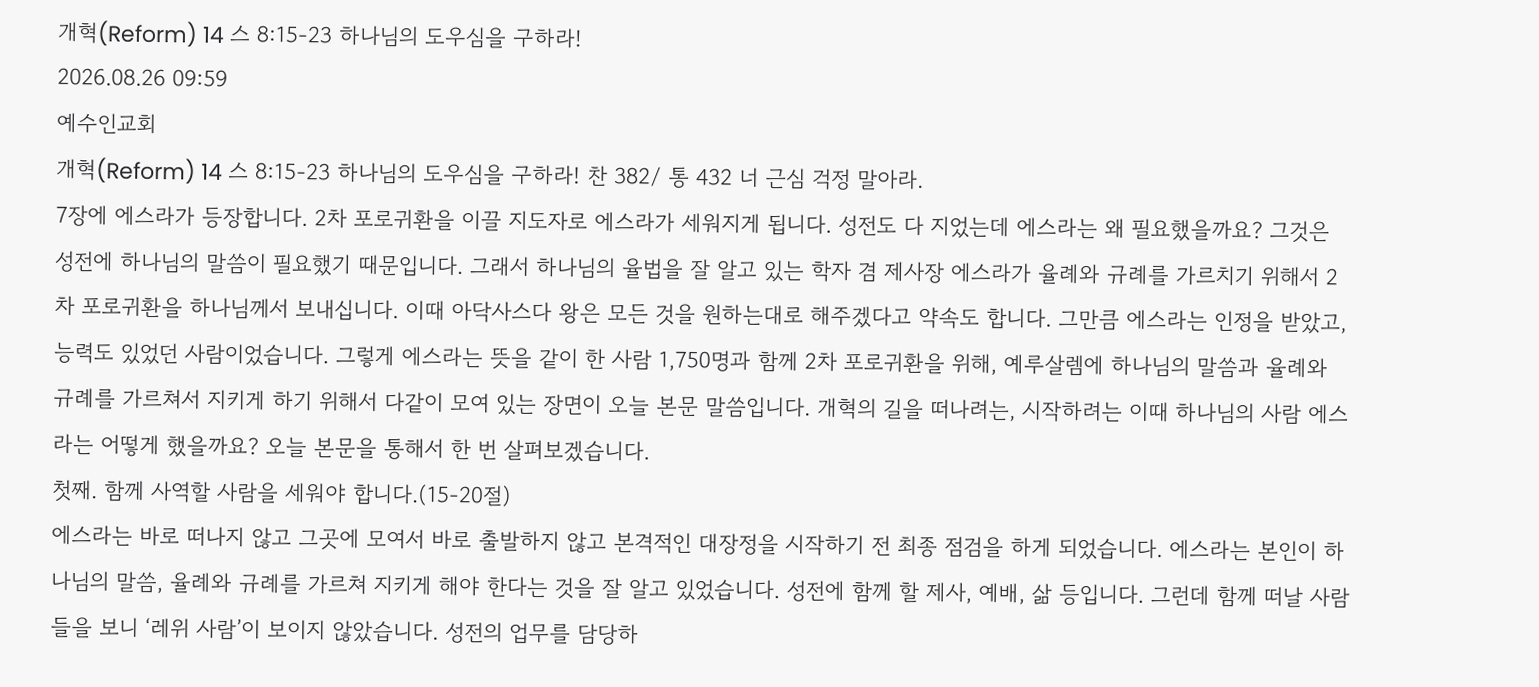개혁(Reform) 14 스 8:15-23 하나님의 도우심을 구하라!
2026.08.26 09:59
예수인교회
개혁(Reform) 14 스 8:15-23 하나님의 도우심을 구하라! 찬 382/ 통 432 너 근심 걱정 말아라.
7장에 에스라가 등장합니다. 2차 포로귀환을 이끌 지도자로 에스라가 세워지게 됩니다. 성전도 다 지었는데 에스라는 왜 필요했을까요? 그것은 성전에 하나님의 말씀이 필요했기 때문입니다. 그래서 하나님의 율법을 잘 알고 있는 학자 겸 제사장 에스라가 율례와 규례를 가르치기 위해서 2차 포로귀환을 하나님께서 보내십니다. 이때 아닥사스다 왕은 모든 것을 원하는대로 해주겠다고 약속도 합니다. 그만큼 에스라는 인정을 받았고, 능력도 있었던 사람이었습니다. 그렇게 에스라는 뜻을 같이 한 사람 1,750명과 함께 2차 포로귀환을 위해, 예루살렘에 하나님의 말씀과 율례와 규례를 가르쳐서 지키게 하기 위해서 다같이 모여 있는 장면이 오늘 본문 말씀입니다. 개혁의 길을 떠나려는, 시작하려는 이때 하나님의 사람 에스라는 어떻게 했을까요? 오늘 본문을 통해서 한 번 살펴보겠습니다.
첫째. 함께 사역할 사람을 세워야 합니다.(15-20절)
에스라는 바로 떠나지 않고 그곳에 모여서 바로 출발하지 않고 본격적인 대장정을 시작하기 전 최종 점검을 하게 되었습니다. 에스라는 본인이 하나님의 말씀, 율례와 규례를 가르쳐 지키게 해야 한다는 것을 잘 알고 있었습니다. 성전에 함께 할 제사, 예배, 삶 등입니다. 그런데 함께 떠날 사람들을 보니 ‘레위 사람’이 보이지 않았습니다. 성전의 업무를 담당하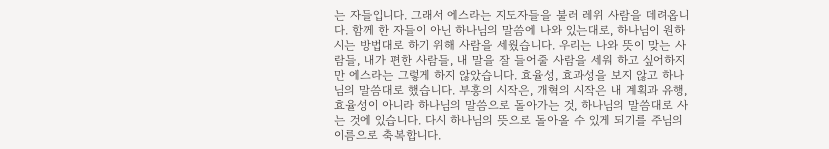는 자들입니다. 그래서 에스라는 지도자들을 불러 레위 사람을 데려옵니다. 함께 한 자들이 아닌 하나님의 말씀에 나와 있는대로, 하나님이 원하시는 방법대로 하기 위해 사람을 세웠습니다. 우리는 나와 뜻이 맞는 사람들, 내가 편한 사람들, 내 말을 잘 들어줄 사람을 세워 하고 싶어하지만 에스라는 그렇게 하지 않았습니다. 효율성, 효과성을 보지 않고 하나님의 말씀대로 했습니다. 부흥의 시작은, 개혁의 시작은 내 계획과 유행, 효율성이 아니라 하나님의 말씀으로 돌아가는 것, 하나님의 말씀대로 사는 것에 있습니다. 다시 하나님의 뜻으로 돌아올 수 있게 되기를 주님의 이름으로 축복합니다.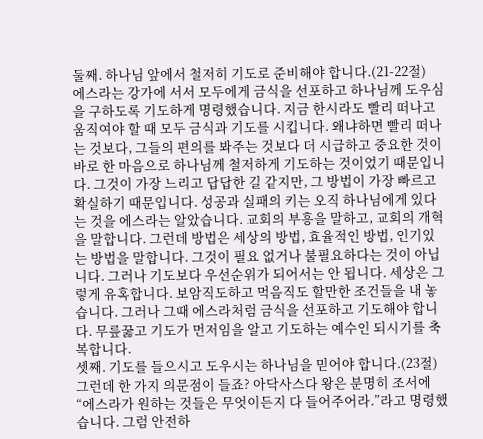둘째. 하나님 앞에서 철저히 기도로 준비해야 합니다.(21-22절)
에스라는 강가에 서서 모두에게 금식을 선포하고 하나님께 도우심을 구하도록 기도하게 명령했습니다. 지금 한시라도 빨리 떠나고 움직여야 할 때 모두 금식과 기도를 시킵니다. 왜냐하면 빨리 떠나는 것보다, 그들의 편의를 봐주는 것보다 더 시급하고 중요한 것이 바로 한 마음으로 하나님께 철저하게 기도하는 것이었기 때문입니다. 그것이 가장 느리고 답답한 길 같지만, 그 방법이 가장 빠르고 확실하기 때문입니다. 성공과 실패의 키는 오직 하나님에게 있다는 것을 에스라는 알았습니다. 교회의 부흥을 말하고, 교회의 개혁을 말합니다. 그런데 방법은 세상의 방법, 효율적인 방법, 인기있는 방법을 말합니다. 그것이 필요 없거나 불필요하다는 것이 아닙니다. 그러나 기도보다 우선순위가 되어서는 안 됩니다. 세상은 그렇게 유혹합니다. 보암직도하고 먹음직도 할만한 조건들을 내 놓습니다. 그러나 그때 에스라처럼 금식을 선포하고 기도해야 합니다. 무릎꿇고 기도가 먼저임을 알고 기도하는 예수인 되시기를 축복합니다.
셋째. 기도를 들으시고 도우시는 하나님을 믿어야 합니다.(23절)
그런데 한 가지 의문점이 들죠? 아닥사스다 왕은 분명히 조서에 “에스라가 원하는 것들은 무엇이든지 다 들어주어라.”라고 명령했습니다. 그럼 안전하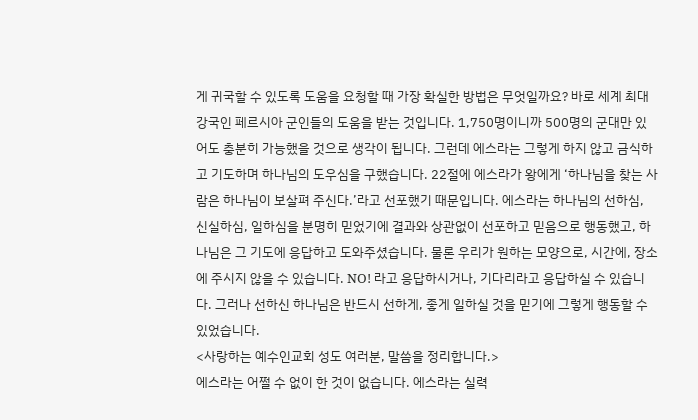게 귀국할 수 있도록 도움을 요청할 때 가장 확실한 방법은 무엇일까요? 바로 세계 최대 강국인 페르시아 군인들의 도움을 받는 것입니다. 1,750명이니까 500명의 군대만 있어도 충분히 가능했을 것으로 생각이 됩니다. 그런데 에스라는 그렇게 하지 않고 금식하고 기도하며 하나님의 도우심을 구했습니다. 22절에 에스라가 왕에게 ‘하나님을 찾는 사람은 하나님이 보살펴 주신다.’라고 선포했기 때문입니다. 에스라는 하나님의 선하심, 신실하심, 일하심을 분명히 믿었기에 결과와 상관없이 선포하고 믿음으로 행동했고, 하나님은 그 기도에 응답하고 도와주셨습니다. 물론 우리가 원하는 모양으로, 시간에, 장소에 주시지 않을 수 있습니다. NO! 라고 응답하시거나, 기다리라고 응답하실 수 있습니다. 그러나 선하신 하나님은 반드시 선하게, 좋게 일하실 것을 믿기에 그렇게 행동할 수 있었습니다.
<사랑하는 예수인교회 성도 여러분, 말씀을 정리합니다.>
에스라는 어쩔 수 없이 한 것이 없습니다. 에스라는 실력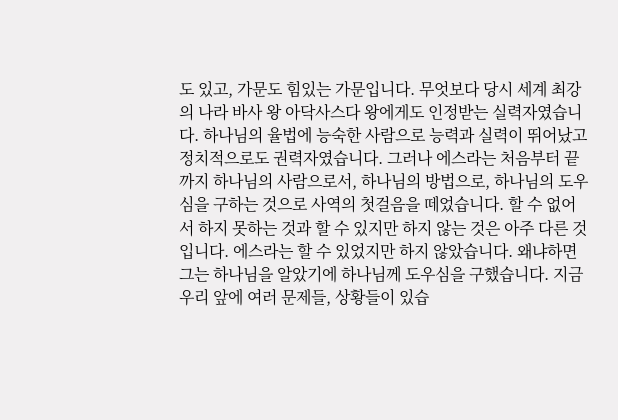도 있고, 가문도 힘있는 가문입니다. 무엇보다 당시 세계 최강의 나라 바사 왕 아닥사스다 왕에게도 인정받는 실력자였습니다. 하나님의 율법에 능숙한 사람으로 능력과 실력이 뛰어났고 정치적으로도 권력자였습니다. 그러나 에스라는 처음부터 끝까지 하나님의 사람으로서, 하나님의 방법으로, 하나님의 도우심을 구하는 것으로 사역의 첫걸음을 떼었습니다. 할 수 없어서 하지 못하는 것과 할 수 있지만 하지 않는 것은 아주 다른 것입니다. 에스라는 할 수 있었지만 하지 않았습니다. 왜냐하면 그는 하나님을 알았기에 하나님께 도우심을 구했습니다. 지금 우리 앞에 여러 문제들, 상황들이 있습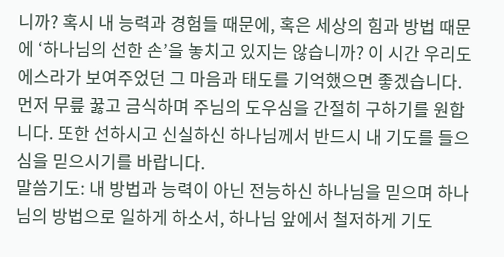니까? 혹시 내 능력과 경험들 때문에, 혹은 세상의 힘과 방법 때문에 ‘하나님의 선한 손’을 놓치고 있지는 않습니까? 이 시간 우리도 에스라가 보여주었던 그 마음과 태도를 기억했으면 좋겠습니다. 먼저 무릎 꿇고 금식하며 주님의 도우심을 간절히 구하기를 원합니다. 또한 선하시고 신실하신 하나님께서 반드시 내 기도를 들으심을 믿으시기를 바랍니다.
말씀기도: 내 방법과 능력이 아닌 전능하신 하나님을 믿으며 하나님의 방법으로 일하게 하소서, 하나님 앞에서 철저하게 기도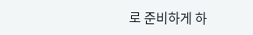로 준비하게 하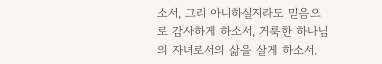소서, 그리 아니하실지라도 믿음으로 감사하게 하소서, 거룩한 하나님의 자녀로서의 삶을 살게 하소서.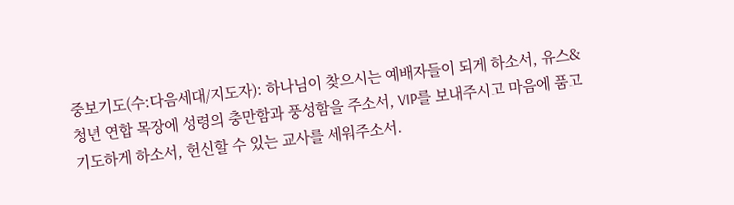중보기도(수:다음세대/지도자): 하나님이 찾으시는 예배자들이 되게 하소서, 유스&청년 연합 목장에 성령의 충만함과 풍성함을 주소서, VIP를 보내주시고 마음에 품고 기도하게 하소서, 헌신할 수 있는 교사를 세워주소서.